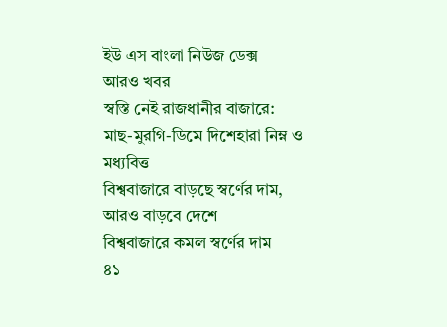ইউ এস বাংলা নিউজ ডেক্স
আরও খবর
স্বস্তি নেই রাজধানীর বাজারে: মাছ-মুরগি-ডিমে দিশেহারা নিম্ন ও মধ্যবিত্ত
বিশ্ববাজারে বাড়ছে স্বর্ণের দাম, আরও বাড়বে দেশে
বিশ্ববাজারে কমল স্বর্ণের দাম
৪১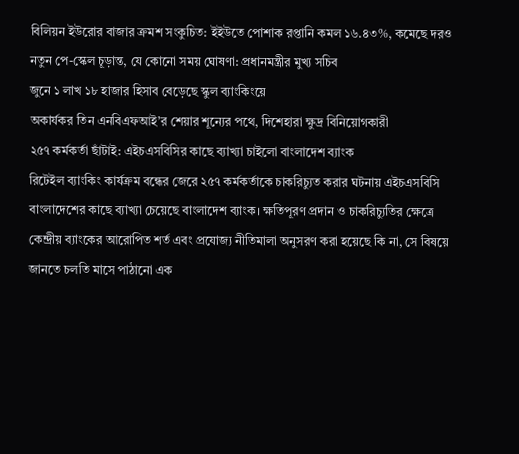বিলিয়ন ইউরোর বাজার ক্রমশ সংকুচিত: ইইউতে পোশাক রপ্তানি কমল ১৬.৪৩%, কমেছে দরও
নতুন পে-স্কেল চূড়ান্ত, যে কোনো সময় ঘোষণা: প্রধানমন্ত্রীর মুখ্য সচিব
জুনে ১ লাখ ১৮ হাজার হিসাব বেড়েছে স্কুল ব্যাংকিংয়ে
অকার্যকর তিন এনবিএফআই’র শেয়ার শূন্যের পথে, দিশেহারা ক্ষুদ্র বিনিয়োগকারী
২৫৭ কর্মকর্তা ছাঁটাই: এইচএসবিসির কাছে ব্যাখ্যা চাইলো বাংলাদেশ ব্যাংক
রিটেইল ব্যাংকিং কার্যক্রম বন্ধের জেরে ২৫৭ কর্মকর্তাকে চাকরিচ্যুত করার ঘটনায় এইচএসবিসি বাংলাদেশের কাছে ব্যাখ্যা চেয়েছে বাংলাদেশ ব্যাংক। ক্ষতিপূরণ প্রদান ও চাকরিচ্যুতির ক্ষেত্রে কেন্দ্রীয় ব্যাংকের আরোপিত শর্ত এবং প্রযোজ্য নীতিমালা অনুসরণ করা হয়েছে কি না, সে বিষয়ে জানতে চলতি মাসে পাঠানো এক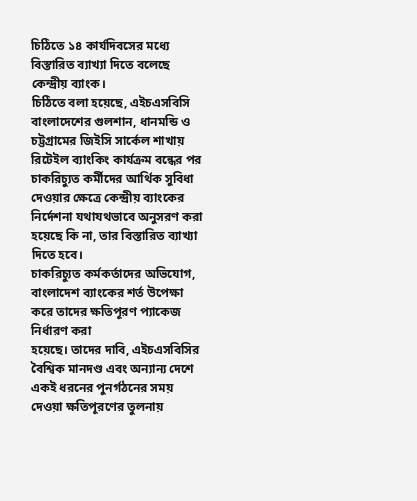চিঠিতে ১৪ কার্যদিবসের মধ্যে বিস্তারিত ব্যাখ্যা দিতে বলেছে কেন্দ্রীয় ব্যাংক।
চিঠিতে বলা হয়েছে, এইচএসবিসি বাংলাদেশের গুলশান, ধানমন্ডি ও চট্টগ্রামের জিইসি সার্কেল শাখায় রিটেইল ব্যাংকিং কার্যক্রম বন্ধের পর চাকরিচ্যুত কর্মীদের আর্থিক সুবিধা দেওয়ার ক্ষেত্রে কেন্দ্রীয় ব্যাংকের নির্দেশনা যথাযথভাবে অনুসরণ করা হয়েছে কি না, তার বিস্তারিত ব্যাখ্যা দিতে হবে।
চাকরিচ্যুত কর্মকর্তাদের অভিযোগ, বাংলাদেশ ব্যাংকের শর্ত উপেক্ষা করে তাদের ক্ষতিপূরণ প্যাকেজ নির্ধারণ করা
হয়েছে। তাদের দাবি, এইচএসবিসির বৈশ্বিক মানদণ্ড এবং অন্যান্য দেশে একই ধরনের পুনর্গঠনের সময় দেওয়া ক্ষতিপূরণের তুলনায়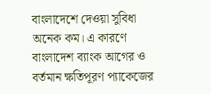বাংলাদেশে দেওয়া সুবিধা অনেক কম। এ কারণে বাংলাদেশ ব্যাংক আগের ও বর্তমান ক্ষতিপূরণ প্যাকেজের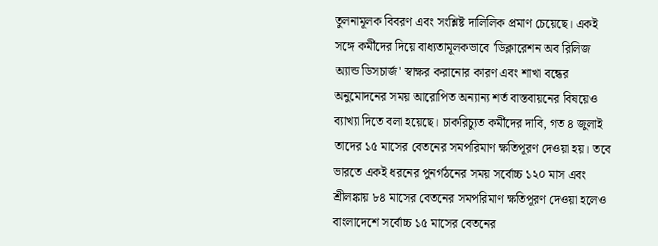তুলনামূলক বিবরণ এবং সংশ্লিষ্ট দালিলিক প্রমাণ চেয়েছে। একই সঙ্গে কর্মীদের দিয়ে বাধ্যতামূলকভাবে 'ডিক্লারেশন অব রিলিজ অ্যান্ড ডিসচার্জ' স্বাক্ষর করানোর কারণ এবং শাখা বন্ধের অনুমোদনের সময় আরোপিত অন্যান্য শর্ত বাস্তবায়নের বিষয়েও ব্যাখ্যা দিতে বলা হয়েছে। চাকরিচ্যুত কর্মীদের দাবি, গত ৪ জুলাই তাদের ১৫ মাসের বেতনের সমপরিমাণ ক্ষতিপূরণ দেওয়া হয়। তবে ভারতে একই ধরনের পুনর্গঠনের সময় সর্বোচ্চ ১২০ মাস এবং শ্রীলঙ্কায় ৮৪ মাসের বেতনের সমপরিমাণ ক্ষতিপূরণ দেওয়া হলেও বাংলাদেশে সর্বোচ্চ ১৫ মাসের বেতনের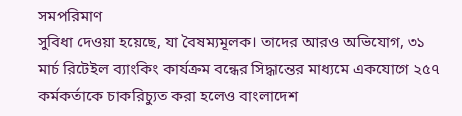সমপরিমাণ
সুবিধা দেওয়া হয়েছে, যা বৈষম্যমূলক। তাদের আরও অভিযোগ, ৩১ মার্চ রিটেইল ব্যাংকিং কার্যক্রম বন্ধের সিদ্ধান্তের মাধ্যমে একযোগে ২৫৭ কর্মকর্তাকে চাকরিচ্যুত করা হলেও বাংলাদেশ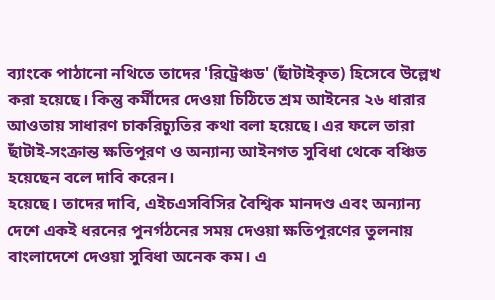ব্যাংকে পাঠানো নথিতে তাদের 'রিট্রেঞ্চড' (ছাঁটাইকৃত) হিসেবে উল্লেখ করা হয়েছে। কিন্তু কর্মীদের দেওয়া চিঠিতে শ্রম আইনের ২৬ ধারার আওতায় সাধারণ চাকরিচ্যুতির কথা বলা হয়েছে। এর ফলে তারা ছাঁটাই-সংক্রান্ত ক্ষতিপূরণ ও অন্যান্য আইনগত সুবিধা থেকে বঞ্চিত হয়েছেন বলে দাবি করেন।
হয়েছে। তাদের দাবি, এইচএসবিসির বৈশ্বিক মানদণ্ড এবং অন্যান্য দেশে একই ধরনের পুনর্গঠনের সময় দেওয়া ক্ষতিপূরণের তুলনায় বাংলাদেশে দেওয়া সুবিধা অনেক কম। এ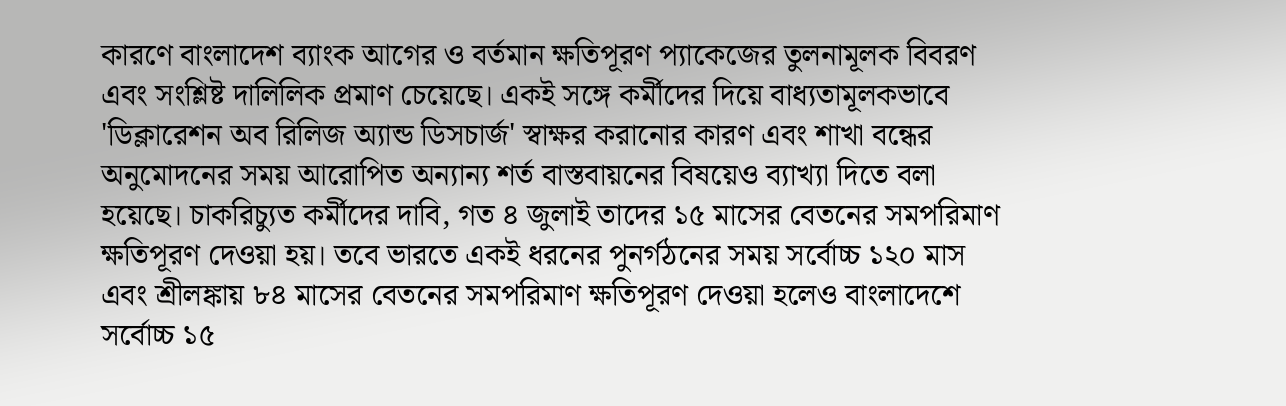কারণে বাংলাদেশ ব্যাংক আগের ও বর্তমান ক্ষতিপূরণ প্যাকেজের তুলনামূলক বিবরণ এবং সংশ্লিষ্ট দালিলিক প্রমাণ চেয়েছে। একই সঙ্গে কর্মীদের দিয়ে বাধ্যতামূলকভাবে 'ডিক্লারেশন অব রিলিজ অ্যান্ড ডিসচার্জ' স্বাক্ষর করানোর কারণ এবং শাখা বন্ধের অনুমোদনের সময় আরোপিত অন্যান্য শর্ত বাস্তবায়নের বিষয়েও ব্যাখ্যা দিতে বলা হয়েছে। চাকরিচ্যুত কর্মীদের দাবি, গত ৪ জুলাই তাদের ১৫ মাসের বেতনের সমপরিমাণ ক্ষতিপূরণ দেওয়া হয়। তবে ভারতে একই ধরনের পুনর্গঠনের সময় সর্বোচ্চ ১২০ মাস এবং শ্রীলঙ্কায় ৮৪ মাসের বেতনের সমপরিমাণ ক্ষতিপূরণ দেওয়া হলেও বাংলাদেশে সর্বোচ্চ ১৫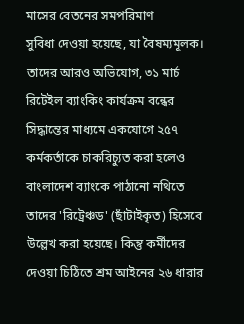মাসের বেতনের সমপরিমাণ
সুবিধা দেওয়া হয়েছে, যা বৈষম্যমূলক। তাদের আরও অভিযোগ, ৩১ মার্চ রিটেইল ব্যাংকিং কার্যক্রম বন্ধের সিদ্ধান্তের মাধ্যমে একযোগে ২৫৭ কর্মকর্তাকে চাকরিচ্যুত করা হলেও বাংলাদেশ ব্যাংকে পাঠানো নথিতে তাদের 'রিট্রেঞ্চড' (ছাঁটাইকৃত) হিসেবে উল্লেখ করা হয়েছে। কিন্তু কর্মীদের দেওয়া চিঠিতে শ্রম আইনের ২৬ ধারার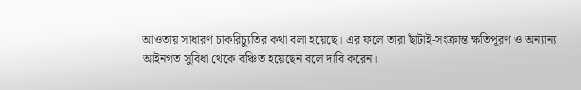আওতায় সাধারণ চাকরিচ্যুতির কথা বলা হয়েছে। এর ফলে তারা ছাঁটাই-সংক্রান্ত ক্ষতিপূরণ ও অন্যান্য আইনগত সুবিধা থেকে বঞ্চিত হয়েছেন বলে দাবি করেন।